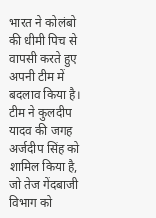भारत ने कोलंबो की धीमी पिच से वापसी करते हुए अपनी टीम में बदलाव किया है। टीम ने कुलदीप यादव की जगह अर्जदीप सिंह को शामिल किया है, जो तेज गेंदबाजी विभाग को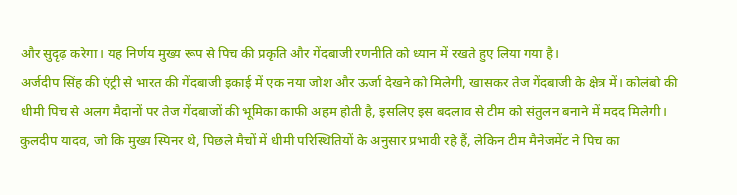और सुदृढ़ करेगा। यह निर्णय मुख्य रूप से पिच की प्रकृति और गेंदबाजी रणनीति को ध्यान में रखते हुए लिया गया है।
अर्जदीप सिंह की एंट्री से भारत की गेंदबाजी इकाई में एक नया जोश और ऊर्जा देखने को मिलेगी, खासकर तेज गेंदबाजी के क्षेत्र में। कोलंबो की धीमी पिच से अलग मैदानों पर तेज गेंदबाजों की भूमिका काफी अहम होती है, इसलिए इस बदलाव से टीम को संतुलन बनाने में मदद मिलेगी।
कुलदीप यादव, जो कि मुख्य स्पिनर थे, पिछले मैचों में धीमी परिस्थितियों के अनुसार प्रभावी रहे हैं, लेकिन टीम मैनेजमेंट ने पिच का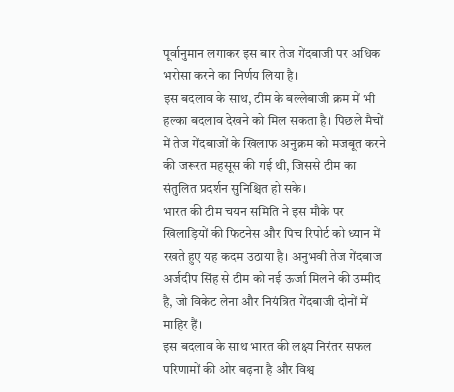पूर्वानुमान लगाकर इस बार तेज गेंदबाजी पर अधिक भरोसा करने का निर्णय लिया है।
इस बदलाव के साथ, टीम के बल्लेबाजी क्रम में भी हल्का बदलाव देखने को मिल सकता है। पिछले मैचों में तेज गेंदबाजों के खिलाफ अनुक्रम को मजबूत करने की जरूरत महसूस की गई थी, जिससे टीम का संतुलित प्रदर्शन सुनिश्चित हो सके।
भारत की टीम चयन समिति ने इस मौके पर खिलाड़ियों की फिटनेस और पिच रिपोर्ट को ध्यान में रखते हुए यह कदम उठाया है। अनुभवी तेज गेंदबाज अर्जदीप सिंह से टीम को नई ऊर्जा मिलने की उम्मीद है, जो विकेट लेना और नियंत्रित गेंदबाजी दोनों में माहिर हैं।
इस बदलाव के साथ भारत की लक्ष्य निरंतर सफल परिणामों की ओर बढ़ना है और विश्व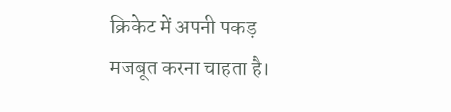क्रिकेट में अपनी पकड़ मजबूत करना चाहता है।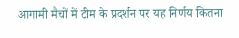आगामी मैचों में टीम के प्रदर्शन पर यह निर्णय कितना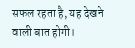सफल रहता है, यह देखने वाली बात होगी।